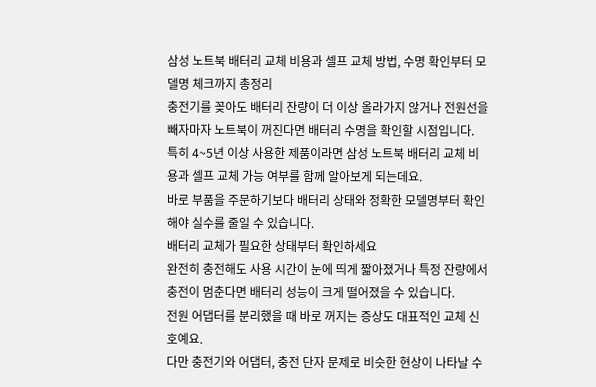삼성 노트북 배터리 교체 비용과 셀프 교체 방법, 수명 확인부터 모델명 체크까지 총정리
충전기를 꽂아도 배터리 잔량이 더 이상 올라가지 않거나 전원선을 빼자마자 노트북이 꺼진다면 배터리 수명을 확인할 시점입니다.
특히 4~5년 이상 사용한 제품이라면 삼성 노트북 배터리 교체 비용과 셀프 교체 가능 여부를 함께 알아보게 되는데요.
바로 부품을 주문하기보다 배터리 상태와 정확한 모델명부터 확인해야 실수를 줄일 수 있습니다.
배터리 교체가 필요한 상태부터 확인하세요
완전히 충전해도 사용 시간이 눈에 띄게 짧아졌거나 특정 잔량에서 충전이 멈춘다면 배터리 성능이 크게 떨어졌을 수 있습니다.
전원 어댑터를 분리했을 때 바로 꺼지는 증상도 대표적인 교체 신호예요.
다만 충전기와 어댑터, 충전 단자 문제로 비슷한 현상이 나타날 수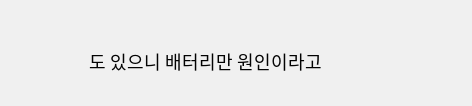도 있으니 배터리만 원인이라고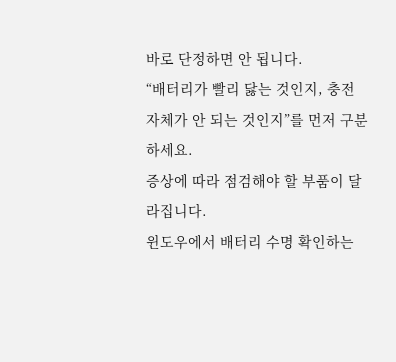바로 단정하면 안 됩니다.
“배터리가 빨리 닳는 것인지, 충전 자체가 안 되는 것인지”를 먼저 구분하세요.
증상에 따라 점검해야 할 부품이 달라집니다.
윈도우에서 배터리 수명 확인하는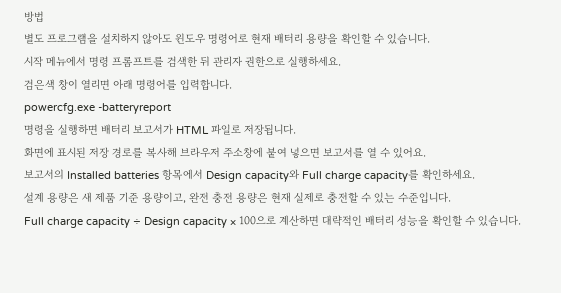방법
별도 프로그램을 설치하지 않아도 윈도우 명령어로 현재 배터리 용량을 확인할 수 있습니다.
시작 메뉴에서 명령 프롬프트를 검색한 뒤 관리자 권한으로 실행하세요.
검은색 창이 열리면 아래 명령어를 입력합니다.
powercfg.exe -batteryreport
명령을 실행하면 배터리 보고서가 HTML 파일로 저장됩니다.
화면에 표시된 저장 경로를 복사해 브라우저 주소창에 붙여 넣으면 보고서를 열 수 있어요.
보고서의 Installed batteries 항목에서 Design capacity와 Full charge capacity를 확인하세요.
설계 용량은 새 제품 기준 용량이고, 완전 충전 용량은 현재 실제로 충전할 수 있는 수준입니다.
Full charge capacity ÷ Design capacity × 100으로 계산하면 대략적인 배터리 성능을 확인할 수 있습니다.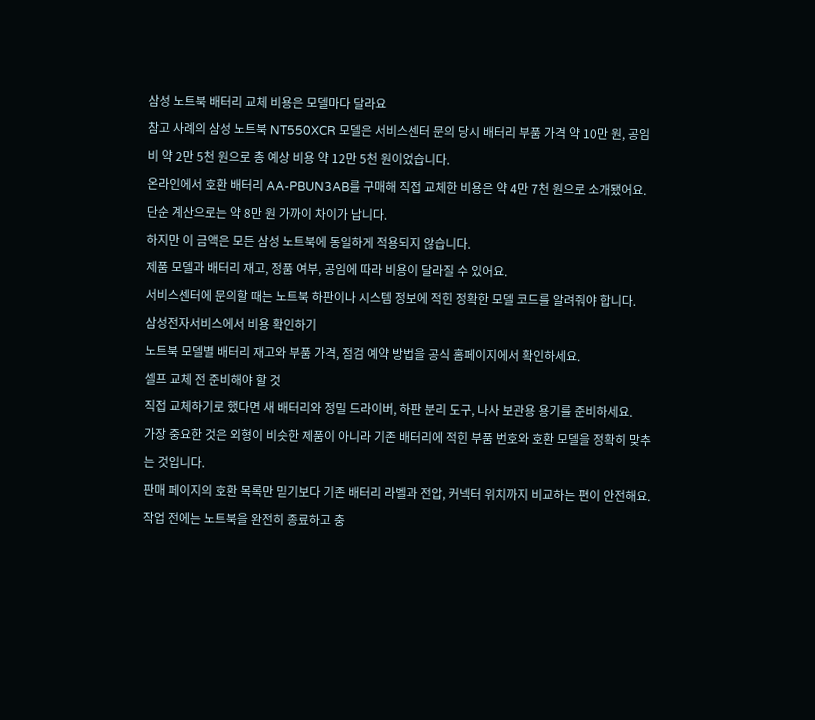삼성 노트북 배터리 교체 비용은 모델마다 달라요
참고 사례의 삼성 노트북 NT550XCR 모델은 서비스센터 문의 당시 배터리 부품 가격 약 10만 원, 공임비 약 2만 5천 원으로 총 예상 비용 약 12만 5천 원이었습니다.
온라인에서 호환 배터리 AA-PBUN3AB를 구매해 직접 교체한 비용은 약 4만 7천 원으로 소개됐어요.
단순 계산으로는 약 8만 원 가까이 차이가 납니다.
하지만 이 금액은 모든 삼성 노트북에 동일하게 적용되지 않습니다.
제품 모델과 배터리 재고, 정품 여부, 공임에 따라 비용이 달라질 수 있어요.
서비스센터에 문의할 때는 노트북 하판이나 시스템 정보에 적힌 정확한 모델 코드를 알려줘야 합니다.
삼성전자서비스에서 비용 확인하기
노트북 모델별 배터리 재고와 부품 가격, 점검 예약 방법을 공식 홈페이지에서 확인하세요.
셀프 교체 전 준비해야 할 것
직접 교체하기로 했다면 새 배터리와 정밀 드라이버, 하판 분리 도구, 나사 보관용 용기를 준비하세요.
가장 중요한 것은 외형이 비슷한 제품이 아니라 기존 배터리에 적힌 부품 번호와 호환 모델을 정확히 맞추는 것입니다.
판매 페이지의 호환 목록만 믿기보다 기존 배터리 라벨과 전압, 커넥터 위치까지 비교하는 편이 안전해요.
작업 전에는 노트북을 완전히 종료하고 충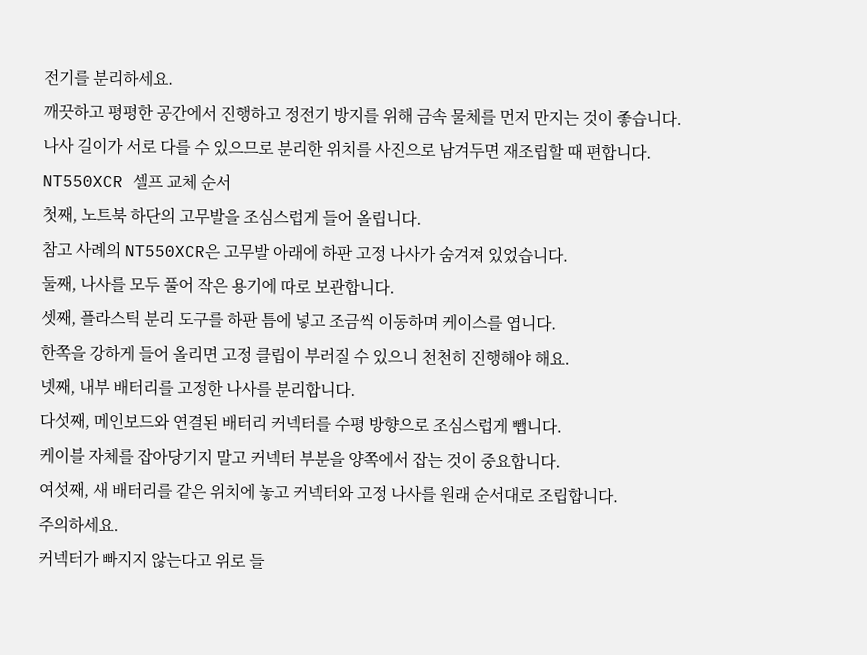전기를 분리하세요.
깨끗하고 평평한 공간에서 진행하고 정전기 방지를 위해 금속 물체를 먼저 만지는 것이 좋습니다.
나사 길이가 서로 다를 수 있으므로 분리한 위치를 사진으로 남겨두면 재조립할 때 편합니다.
NT550XCR 셀프 교체 순서
첫째, 노트북 하단의 고무발을 조심스럽게 들어 올립니다.
참고 사례의 NT550XCR은 고무발 아래에 하판 고정 나사가 숨겨져 있었습니다.
둘째, 나사를 모두 풀어 작은 용기에 따로 보관합니다.
셋째, 플라스틱 분리 도구를 하판 틈에 넣고 조금씩 이동하며 케이스를 엽니다.
한쪽을 강하게 들어 올리면 고정 클립이 부러질 수 있으니 천천히 진행해야 해요.
넷째, 내부 배터리를 고정한 나사를 분리합니다.
다섯째, 메인보드와 연결된 배터리 커넥터를 수평 방향으로 조심스럽게 뺍니다.
케이블 자체를 잡아당기지 말고 커넥터 부분을 양쪽에서 잡는 것이 중요합니다.
여섯째, 새 배터리를 같은 위치에 놓고 커넥터와 고정 나사를 원래 순서대로 조립합니다.
주의하세요.
커넥터가 빠지지 않는다고 위로 들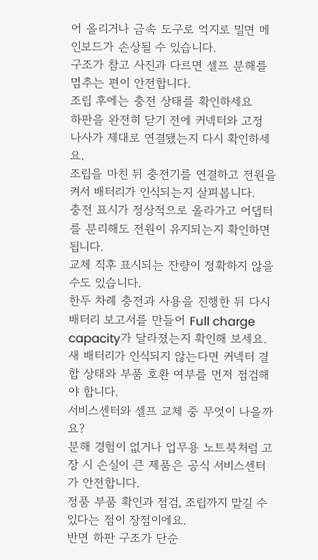어 올리거나 금속 도구로 억지로 밀면 메인보드가 손상될 수 있습니다.
구조가 참고 사진과 다르면 셀프 분해를 멈추는 편이 안전합니다.
조립 후에는 충전 상태를 확인하세요
하판을 완전히 닫기 전에 커넥터와 고정 나사가 제대로 연결됐는지 다시 확인하세요.
조립을 마친 뒤 충전기를 연결하고 전원을 켜서 배터리가 인식되는지 살펴봅니다.
충전 표시가 정상적으로 올라가고 어댑터를 분리해도 전원이 유지되는지 확인하면 됩니다.
교체 직후 표시되는 잔량이 정확하지 않을 수도 있습니다.
한두 차례 충전과 사용을 진행한 뒤 다시 배터리 보고서를 만들어 Full charge capacity가 달라졌는지 확인해 보세요.
새 배터리가 인식되지 않는다면 커넥터 결합 상태와 부품 호환 여부를 먼저 점검해야 합니다.
서비스센터와 셀프 교체 중 무엇이 나을까요?
분해 경험이 없거나 업무용 노트북처럼 고장 시 손실이 큰 제품은 공식 서비스센터가 안전합니다.
정품 부품 확인과 점검, 조립까지 맡길 수 있다는 점이 장점이에요.
반면 하판 구조가 단순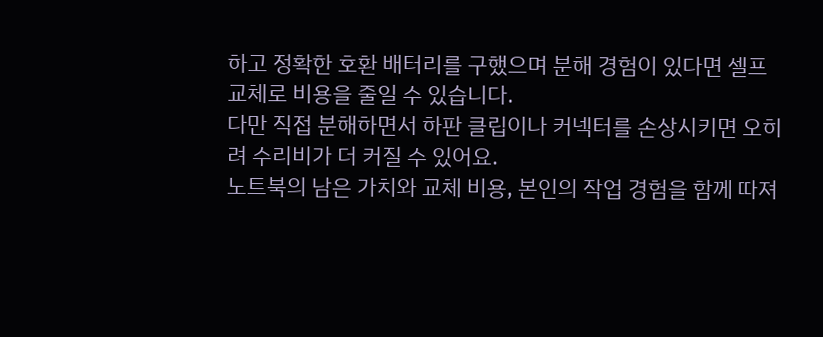하고 정확한 호환 배터리를 구했으며 분해 경험이 있다면 셀프 교체로 비용을 줄일 수 있습니다.
다만 직접 분해하면서 하판 클립이나 커넥터를 손상시키면 오히려 수리비가 더 커질 수 있어요.
노트북의 남은 가치와 교체 비용, 본인의 작업 경험을 함께 따져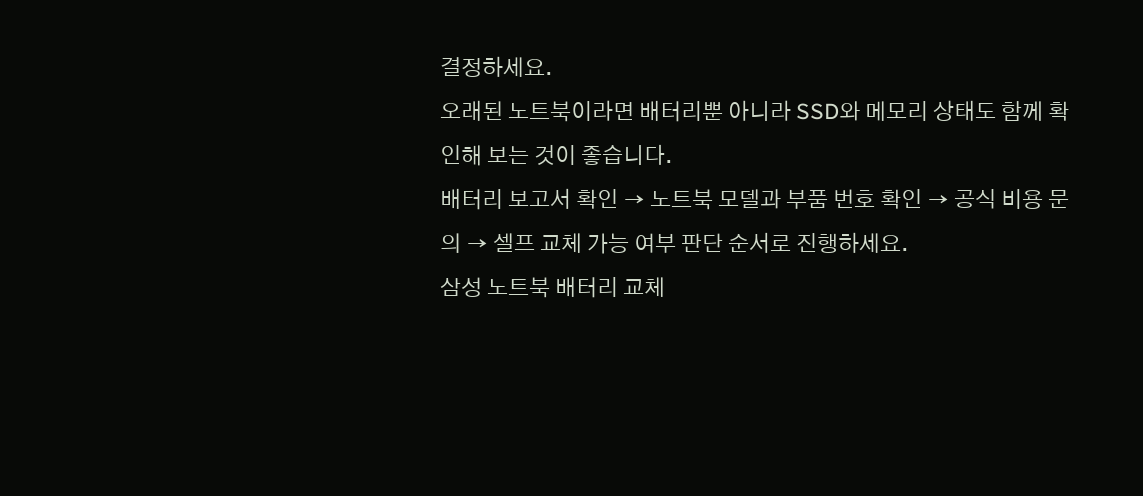결정하세요.
오래된 노트북이라면 배터리뿐 아니라 SSD와 메모리 상태도 함께 확인해 보는 것이 좋습니다.
배터리 보고서 확인 → 노트북 모델과 부품 번호 확인 → 공식 비용 문의 → 셀프 교체 가능 여부 판단 순서로 진행하세요.
삼성 노트북 배터리 교체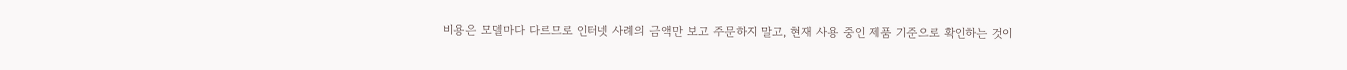비용은 모델마다 다르므로 인터넷 사례의 금액만 보고 주문하지 말고, 현재 사용 중인 제품 기준으로 확인하는 것이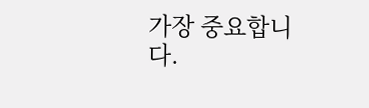가장 중요합니다.